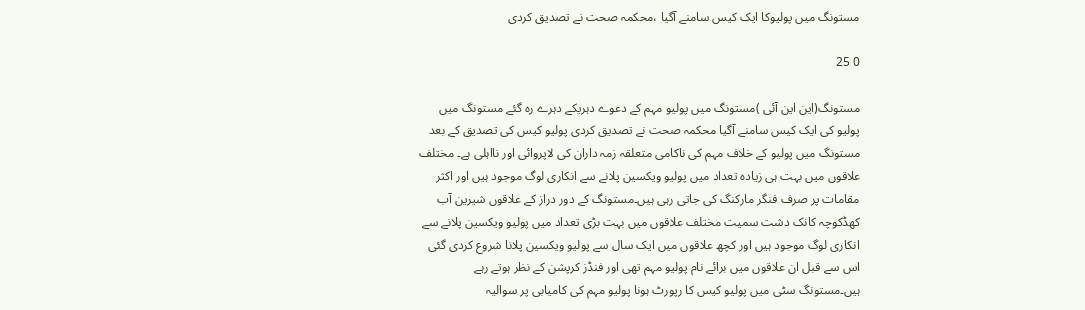مستونگ میں پولیوکا ایک کیس سامنے آگیا ،محکمہ صحت نے تصدیق کردی

0 25

مستونگ(این این آئی )مستونگ میں پولیو مہم کے دعوے دہریکے دہرے رہ گئے مستونگ میں پولیو کی ایک کیس سامنے آگیا محکمہ صحت نے تصدیق کردی پولیو کیس کی تصدیق کے بعد مستونگ میں پولیو کے خلاف مہم کی ناکامی متعلقہ زمہ داران کی لاپروائی اور نااہلی ہے۔ مختلف علاقوں میں بہت ہی زیادہ تعداد میں پولیو ویکسین پلانے سے انکاری لوگ موجود ہیں اور اکثر مقامات پر صرف فنگر مارکنگ کی جاتی رہی ہیں۔مستونگ کے دور دراز کے علاقوں شیرین آب کھڈکوچہ کانک دشت سمیت مختلف علاقوں میں بہت بڑی تعداد میں پولیو ویکسین پلانے سے انکاری لوگ موجود ہیں اور کچھ علاقوں میں ایک سال سے پولیو ویکسین پلانا شروع کردی گئی اس سے قبل ان علاقوں میں برائے نام پولیو مہم تھی اور فنڈز کرپشن کے نظر ہوتے رہے ہیں۔مستونگ سٹی میں پولیو کیس کا رپورٹ ہونا پولیو مہم کی کامیابی پر سوالیہ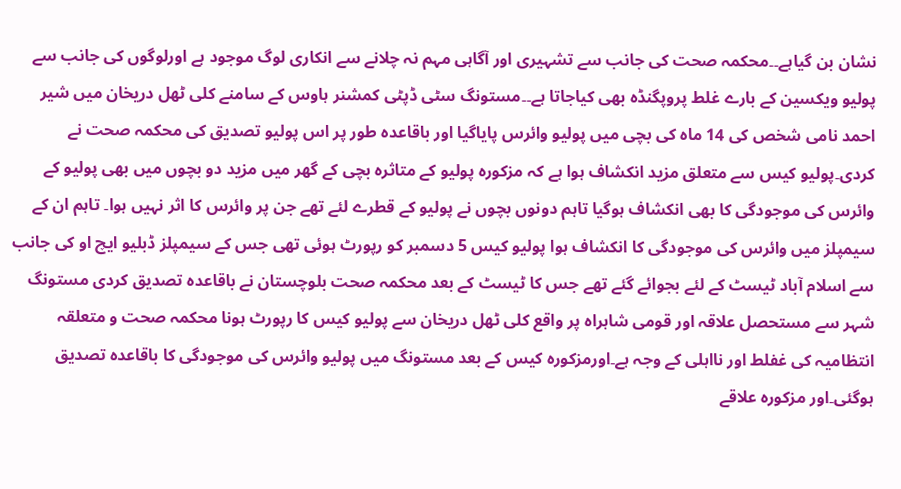نشان بن گیاہے۔۔محکمہ صحت کی جانب سے تشہیری اور آگاہی مہم نہ چلانے سے انکاری لوگ موجود ہے اورلوگوں کی جانب سے پولیو ویکسین کے بارے غلط پروپگنڈہ بھی کیاجاتا ہے۔۔مستونگ سٹی ڈپٹی کمشنر ہاوس کے سامنے کلی ٹھل دریخان میں شیر احمد نامی شخص کی 14 ماہ کی بچی میں پولیو وائرس پایاگیا اور باقاعدہ طور پر اس پولیو تصدیق کی محکمہ صحت نے کردی۔پولیو کیس سے متعلق مزید انکشاف ہوا ہے کہ مزکورہ پولیو کے متاثرہ بچی کے گھر میں مزید دو بچوں میں بھی پولیو کے وائرس کی موجودگی کا بھی انکشاف ہوگیا تاہم دونوں بچوں نے پولیو کے قطرے لئے تھے جن پر وائرس کا اثر نہیں ہوا۔ تاہم ان کے سیمپلز میں وائرس کی موجودگی کا انکشاف ہوا پولیو کیس 5 دسمبر کو رپورٹ ہوئی تھی جس کے سیمپلز ڈبلیو ایچ او کی جانب سے اسلام آباد ٹیسٹ کے لئے بجوائے گئے تھے جس کا ٹیسٹ کے بعد محکمہ صحت بلوچستان نے باقاعدہ تصدیق کردی مستونگ شہر سے مستحصل علاقہ اور قومی شاہراہ پر واقع کلی ٹھل دریخان سے پولیو کیس کا رپورٹ ہونا محکمہ صحت و متعلقہ انتظامیہ کی غفلط اور نااہلی کے وجہ ہے۔اورمزکورہ کیس کے بعد مستونگ میں پولیو وائرس کی موجودگی کا باقاعدہ تصدیق ہوگئی۔اور مزکورہ علاقے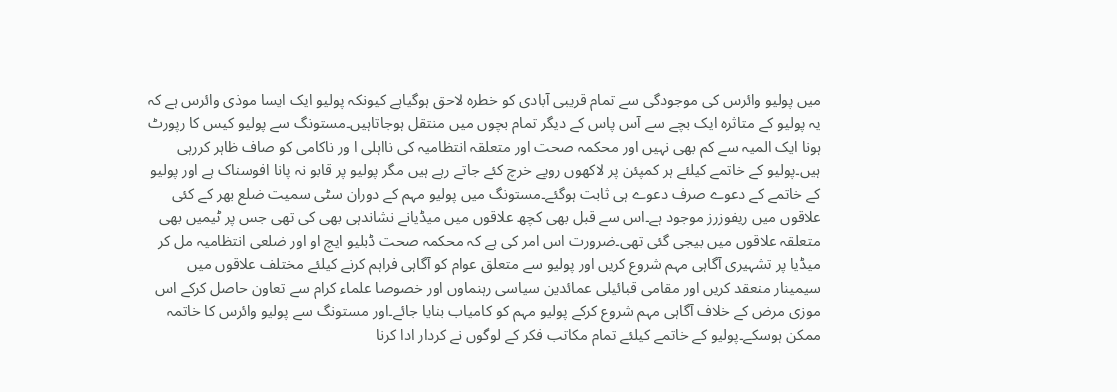میں پولیو وائرس کی موجودگی سے تمام قریبی آبادی کو خطرہ لاحق ہوگیاہے کیونکہ پولیو ایک ایسا موذی وائرس ہے کہ یہ پولیو کے متاثرہ ایک بچے سے آس پاس کے دیگر تمام بچوں میں منتقل ہوجاتاہیں۔مستونگ سے پولیو کیس کا رپورٹ ہونا ایک المیہ سے کم بھی نہیں اور محکمہ صحت اور متعلقہ انتظامیہ کی نااہلی ا ور ناکامی کو صاف ظاہر کررہی ہیں۔پولیو کے خاتمے کیلئے ہر کمپئن پر لاکھوں روپے خرچ کئے جاتے رہے ہیں مگر پولیو پر قابو نہ پانا افوسناک ہے اور پولیو کے خاتمے کے دعوے صرف دعوے ہی ثابت ہوگئے۔مستونگ میں پولیو مہم کے دوران سٹی سمیت ضلع بھر کے کئی علاقوں میں ریفوزرز موجود ہے۔اس سے قبل بھی کچھ علاقوں میں میڈیانے نشاندہی بھی کی تھی جس پر ٹیمیں بھی متعلقہ علاقوں میں بیجی گئی تھی۔ضرورت اس امر کی ہے کہ محکمہ صحت ڈبلیو ایچ او اور ضلعی انتظامیہ مل کر میڈیا پر تشہیری آگاہی مہم شروع کریں اور پولیو سے متعلق عوام کو آگاہی فراہم کرنے کیلئے مختلف علاقوں میں سیمینار منعقد کریں اور مقامی قبائیلی عمائدین سیاسی رہنماوں اور خصوصا علماء کرام سے تعاون حاصل کرکے اس موزی مرض کے خلاف آگاہی مہم شروع کرکے پولیو مہم کو کامیاب بنایا جائے۔اور مستونگ سے پولیو وائرس کا خاتمہ ممکن ہوسکے۔پولیو کے خاتمے کیلئے تمام مکاتب فکر کے لوگوں نے کردار ادا کرنا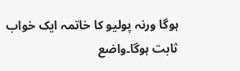ہوگا ورنہ پولیو کا خاتمہ ایک خواب ثابت ہوگا۔واضع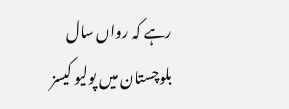رہے کہ رواں سال بلوچستان میں پولیو کیسز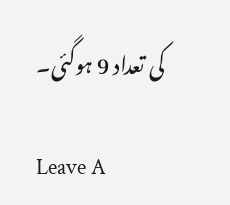کی تعداد 9 ہوگئی۔

Leave A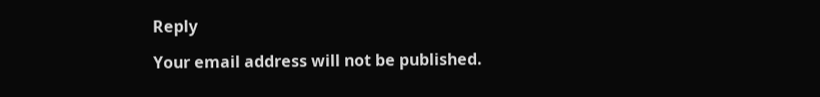Reply

Your email address will not be published.